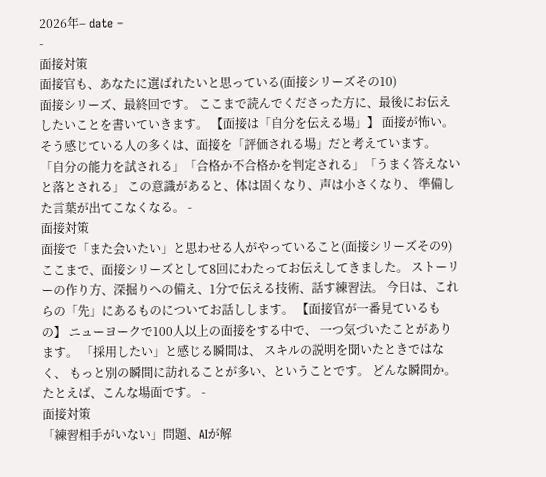2026年– date –
-
面接対策
面接官も、あなたに選ばれたいと思っている(面接シリーズその10)
面接シリーズ、最終回です。 ここまで読んでくださった方に、最後にお伝えしたいことを書いていきます。 【面接は「自分を伝える場」】 面接が怖い。 そう感じている人の多くは、面接を「評価される場」だと考えています。 「自分の能力を試される」「合格か不合格かを判定される」「うまく答えないと落とされる」 この意識があると、体は固くなり、声は小さくなり、 準備した言葉が出てこなくなる。 -
面接対策
面接で「また会いたい」と思わせる人がやっていること(面接シリーズその9)
ここまで、面接シリーズとして8回にわたってお伝えしてきました。 ストーリーの作り方、深掘りへの備え、1分で伝える技術、話す練習法。 今日は、これらの「先」にあるものについてお話しします。 【面接官が一番見ているもの】 ニューヨークで100人以上の面接をする中で、 一つ気づいたことがあります。 「採用したい」と感じる瞬間は、 スキルの説明を聞いたときではなく、 もっと別の瞬間に訪れることが多い、ということです。 どんな瞬間か。 たとえば、こんな場面です。 -
面接対策
「練習相手がいない」問題、AIが解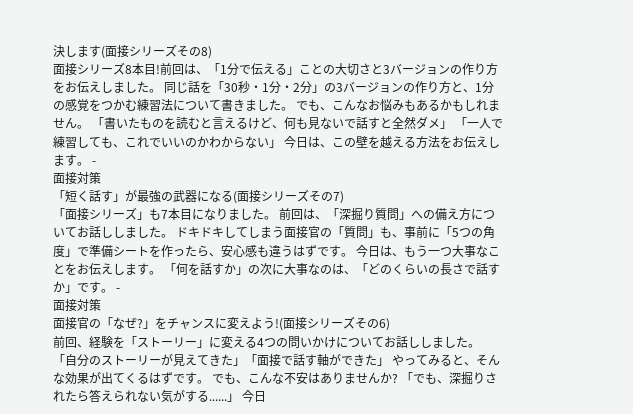決します(面接シリーズその8)
面接シリーズ8本目!前回は、「1分で伝える」ことの大切さと3バージョンの作り方をお伝えしました。 同じ話を「30秒・1分・2分」の3バージョンの作り方と、1分の感覚をつかむ練習法について書きました。 でも、こんなお悩みもあるかもしれません。 「書いたものを読むと言えるけど、何も見ないで話すと全然ダメ」 「一人で練習しても、これでいいのかわからない」 今日は、この壁を越える方法をお伝えします。 -
面接対策
「短く話す」が最強の武器になる(面接シリーズその7)
「面接シリーズ」も7本目になりました。 前回は、「深掘り質問」への備え方についてお話ししました。 ドキドキしてしまう面接官の「質問」も、事前に「5つの角度」で準備シートを作ったら、安心感も違うはずです。 今日は、もう一つ大事なことをお伝えします。 「何を話すか」の次に大事なのは、「どのくらいの長さで話すか」です。 -
面接対策
面接官の「なぜ?」をチャンスに変えよう!(面接シリーズその6)
前回、経験を「ストーリー」に変える4つの問いかけについてお話ししました。 「自分のストーリーが見えてきた」「面接で話す軸ができた」 やってみると、そんな効果が出てくるはずです。 でも、こんな不安はありませんか? 「でも、深掘りされたら答えられない気がする......」 今日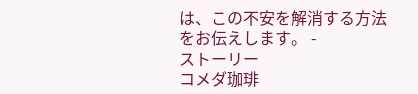は、この不安を解消する方法をお伝えします。 -
ストーリー
コメダ珈琲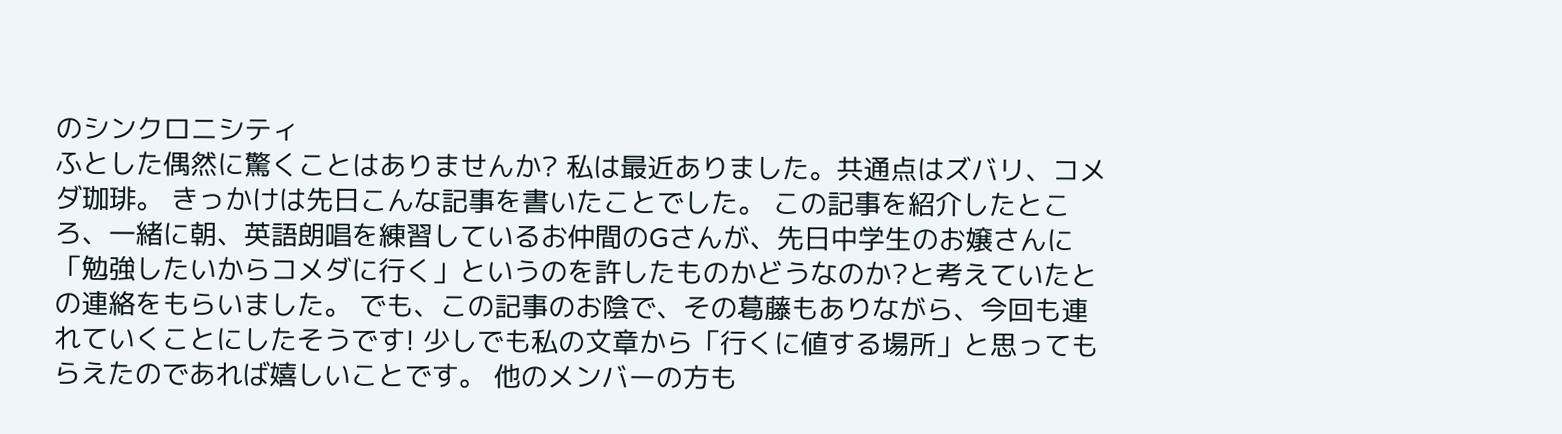のシンクロニシティ
ふとした偶然に驚くことはありませんか? 私は最近ありました。共通点はズバリ、コメダ珈琲。 きっかけは先日こんな記事を書いたことでした。 この記事を紹介したところ、一緒に朝、英語朗唱を練習しているお仲間のGさんが、先日中学生のお嬢さんに「勉強したいからコメダに行く」というのを許したものかどうなのか?と考えていたとの連絡をもらいました。 でも、この記事のお陰で、その葛藤もありながら、今回も連れていくことにしたそうです! 少しでも私の文章から「行くに値する場所」と思ってもらえたのであれば嬉しいことです。 他のメンバーの方も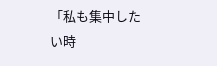「私も集中したい時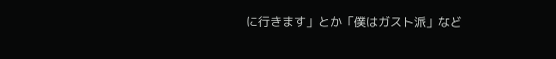に行きます」とか「僕はガスト派」など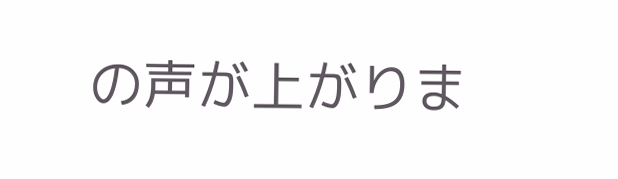の声が上がりま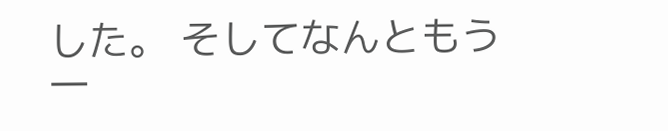した。 そしてなんともう一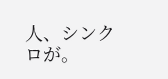人、シンクロが。